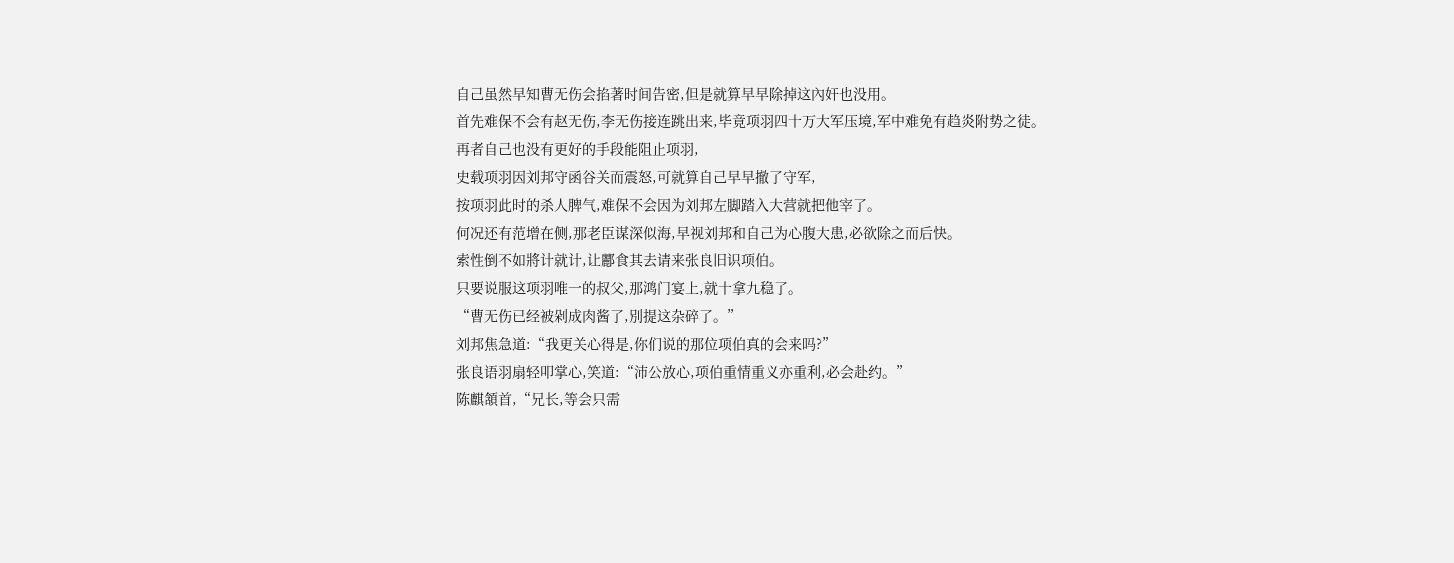自己虽然早知曹无伤会掐著时间告密,但是就算早早除掉这內奸也没用。
首先难保不会有赵无伤,李无伤接连跳出来,毕竟项羽四十万大军压境,军中难免有趋炎附势之徒。
再者自己也没有更好的手段能阻止项羽,
史载项羽因刘邦守函谷关而震怒,可就算自己早早撤了守军,
按项羽此时的杀人脾气,难保不会因为刘邦左脚踏入大营就把他宰了。
何况还有范增在侧,那老臣谋深似海,早视刘邦和自己为心腹大患,必欲除之而后快。
索性倒不如將计就计,让酈食其去请来张良旧识项伯。
只要说服这项羽唯一的叔父,那鸿门宴上,就十拿九稳了。
“曹无伤已经被剁成肉酱了,別提这杂碎了。”
刘邦焦急道:“我更关心得是,你们说的那位项伯真的会来吗?”
张良语羽扇轻叩掌心,笑道:“沛公放心,项伯重情重义亦重利,必会赴约。”
陈麒頷首,“兄长,等会只需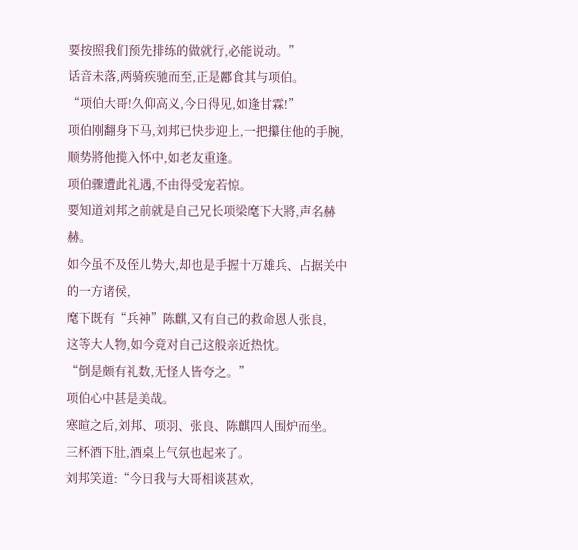要按照我们预先排练的做就行,必能说动。”
话音未落,两骑疾驰而至,正是酈食其与项伯。
“项伯大哥!久仰高义,今日得见,如逢甘霖!”
项伯刚翻身下马,刘邦已快步迎上,一把攥住他的手腕,顺势將他揽入怀中,如老友重逢。
项伯骤遭此礼遇,不由得受宠若惊。
要知道刘邦之前就是自己兄长项梁麾下大將,声名赫赫。
如今虽不及侄儿势大,却也是手握十万雄兵、占据关中的一方诸侯,
麾下既有“兵神”陈麒,又有自己的救命恩人张良,
这等大人物,如今竟对自己这般亲近热忱。
“倒是颇有礼数,无怪人皆夸之。”
项伯心中甚是美哉。
寒暄之后,刘邦、项羽、张良、陈麒四人围炉而坐。
三杯酒下肚,酒桌上气氛也起来了。
刘邦笑道:“今日我与大哥相谈甚欢,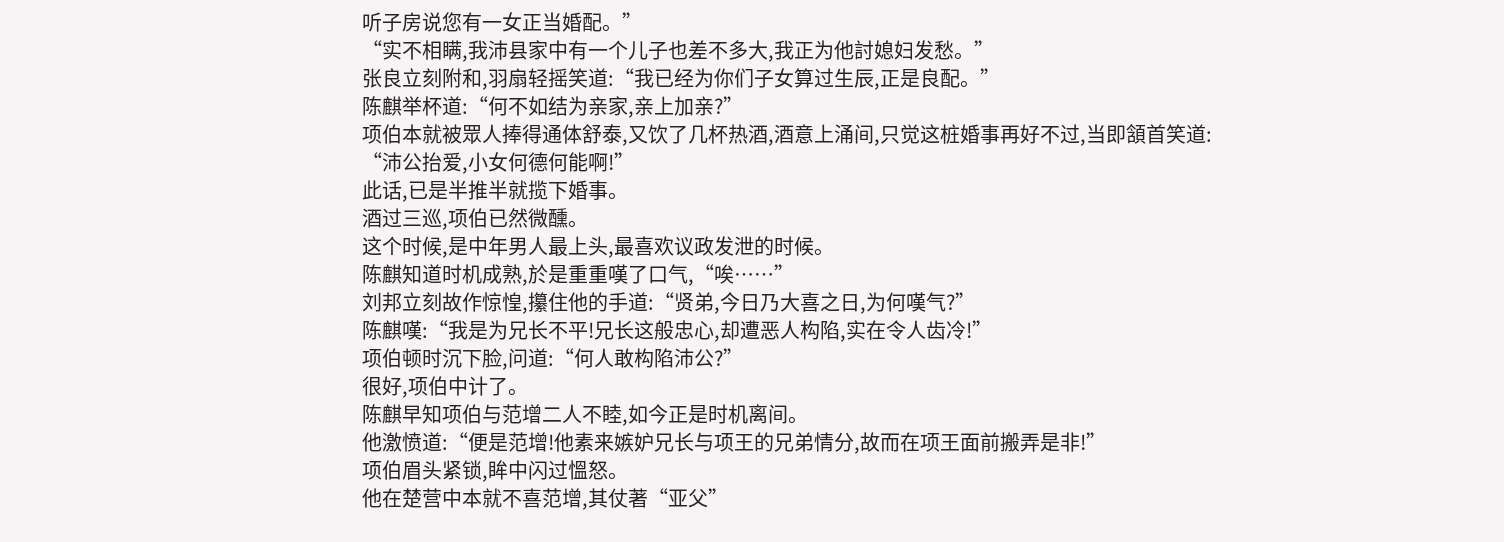听子房说您有一女正当婚配。”
“实不相瞒,我沛县家中有一个儿子也差不多大,我正为他討媳妇发愁。”
张良立刻附和,羽扇轻摇笑道:“我已经为你们子女算过生辰,正是良配。”
陈麒举杯道:“何不如结为亲家,亲上加亲?”
项伯本就被眾人捧得通体舒泰,又饮了几杯热酒,酒意上涌间,只觉这桩婚事再好不过,当即頷首笑道:
“沛公抬爱,小女何德何能啊!”
此话,已是半推半就揽下婚事。
酒过三巡,项伯已然微醺。
这个时候,是中年男人最上头,最喜欢议政发泄的时候。
陈麒知道时机成熟,於是重重嘆了口气,“唉……”
刘邦立刻故作惊惶,攥住他的手道:“贤弟,今日乃大喜之日,为何嘆气?”
陈麒嘆:“我是为兄长不平!兄长这般忠心,却遭恶人构陷,实在令人齿冷!”
项伯顿时沉下脸,问道:“何人敢构陷沛公?”
很好,项伯中计了。
陈麒早知项伯与范增二人不睦,如今正是时机离间。
他激愤道:“便是范增!他素来嫉妒兄长与项王的兄弟情分,故而在项王面前搬弄是非!”
项伯眉头紧锁,眸中闪过慍怒。
他在楚营中本就不喜范增,其仗著“亚父”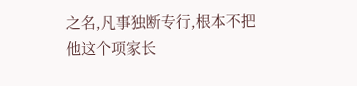之名,凡事独断专行,根本不把他这个项家长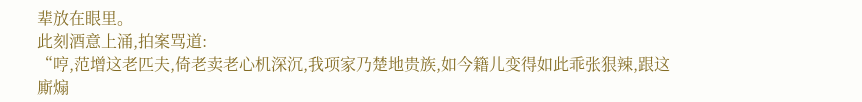辈放在眼里。
此刻酒意上涌,拍案骂道:
“哼,范增这老匹夫,倚老卖老心机深沉,我项家乃楚地贵族,如今籍儿变得如此乖张狠辣,跟这廝煽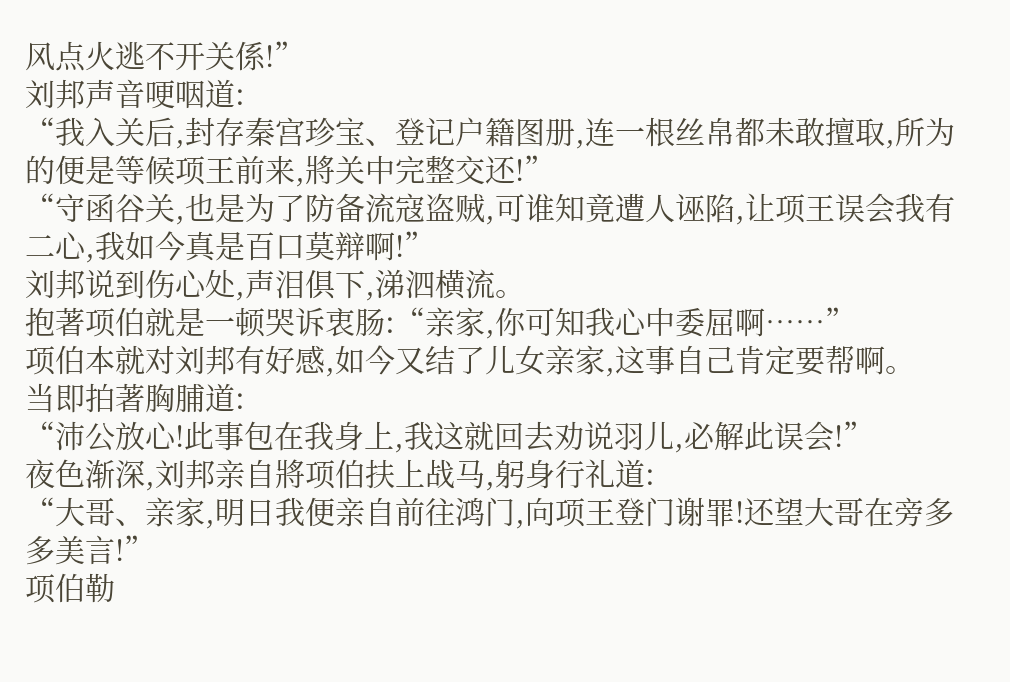风点火逃不开关係!”
刘邦声音哽咽道:
“我入关后,封存秦宫珍宝、登记户籍图册,连一根丝帛都未敢擅取,所为的便是等候项王前来,將关中完整交还!”
“守函谷关,也是为了防备流寇盗贼,可谁知竟遭人诬陷,让项王误会我有二心,我如今真是百口莫辩啊!”
刘邦说到伤心处,声泪俱下,涕泗横流。
抱著项伯就是一顿哭诉衷肠:“亲家,你可知我心中委屈啊……”
项伯本就对刘邦有好感,如今又结了儿女亲家,这事自己肯定要帮啊。
当即拍著胸脯道:
“沛公放心!此事包在我身上,我这就回去劝说羽儿,必解此误会!”
夜色渐深,刘邦亲自將项伯扶上战马,躬身行礼道:
“大哥、亲家,明日我便亲自前往鸿门,向项王登门谢罪!还望大哥在旁多多美言!”
项伯勒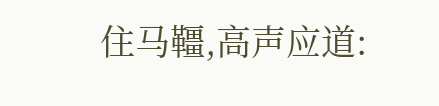住马韁,高声应道: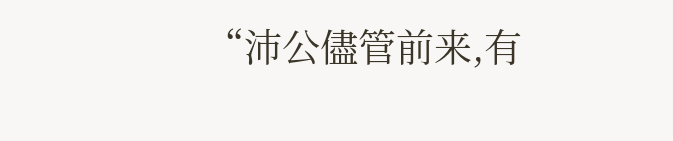“沛公儘管前来,有